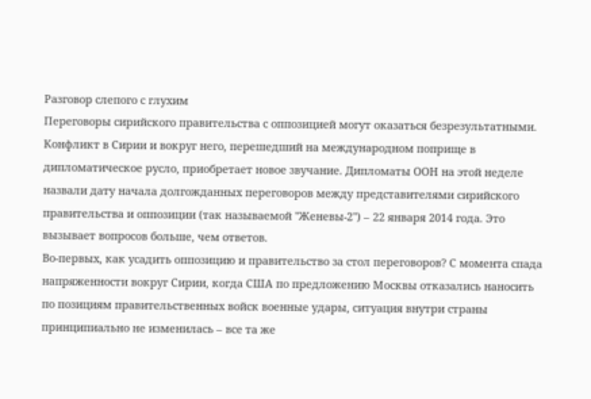Разговор слепого с глухим
Переговоры сирийского правительства с оппозицией могут оказаться безрезультатными.
Конфликт в Сирии и вокруг него, перешедший на международном поприще в дипломатическое русло, приобретает новое звучание. Дипломаты ООН на этой неделе назвали дату начала долгожданных переговоров между представителями сирийского правительства и оппозиции (так называемой "Женевы-2") – 22 января 2014 года. Это вызывает вопросов больше, чем ответов.
Во-первых, как усадить оппозицию и правительство за стол переговоров? С момента спада напряженности вокруг Сирии, когда США по предложению Москвы отказались наносить по позициям правительственных войск военные удары, ситуация внутри страны принципиально не изменилась – все та же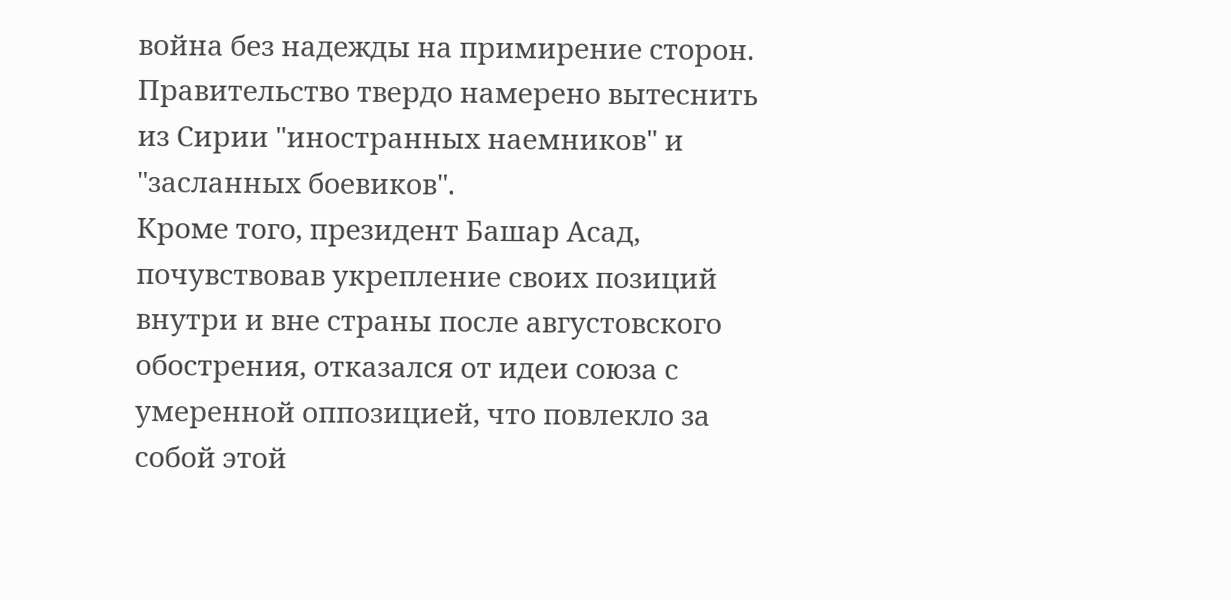война без надежды на примирение сторон. Правительство твердо намерено вытеснить из Сирии "иностранных наемников" и "засланных боевиков".
Кроме того, президент Башар Асад, почувствовав укрепление своих позиций внутри и вне страны после августовского обострения, отказался от идеи союза с умеренной оппозицией, что повлекло за собой этой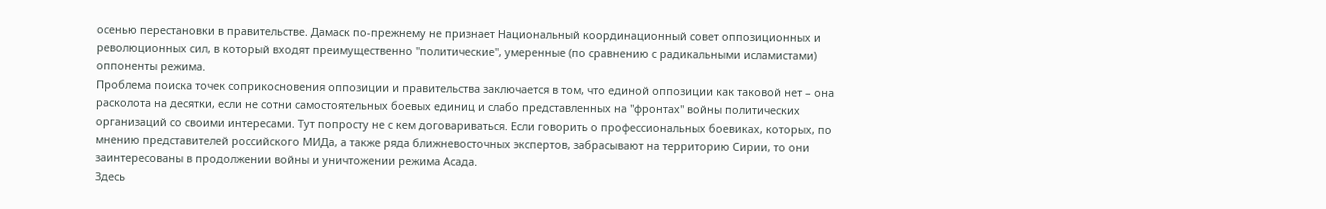осенью перестановки в правительстве. Дамаск по-прежнему не признает Национальный координационный совет оппозиционных и революционных сил, в который входят преимущественно "политические", умеренные (по сравнению с радикальными исламистами) оппоненты режима.
Проблема поиска точек соприкосновения оппозиции и правительства заключается в том, что единой оппозиции как таковой нет – она расколота на десятки, если не сотни самостоятельных боевых единиц и слабо представленных на "фронтах" войны политических организаций со своими интересами. Тут попросту не с кем договариваться. Если говорить о профессиональных боевиках, которых, по мнению представителей российского МИДа, а также ряда ближневосточных экспертов, забрасывают на территорию Сирии, то они заинтересованы в продолжении войны и уничтожении режима Асада.
Здесь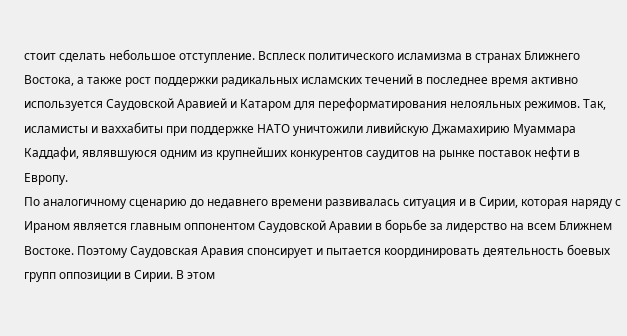стоит сделать небольшое отступление. Всплеск политического исламизма в странах Ближнего Востока, а также рост поддержки радикальных исламских течений в последнее время активно используется Саудовской Аравией и Катаром для переформатирования нелояльных режимов. Так, исламисты и ваххабиты при поддержке НАТО уничтожили ливийскую Джамахирию Муаммара Каддафи, являвшуюся одним из крупнейших конкурентов саудитов на рынке поставок нефти в Европу.
По аналогичному сценарию до недавнего времени развивалась ситуация и в Сирии, которая наряду с Ираном является главным оппонентом Саудовской Аравии в борьбе за лидерство на всем Ближнем Востоке. Поэтому Саудовская Аравия спонсирует и пытается координировать деятельность боевых групп оппозиции в Сирии. В этом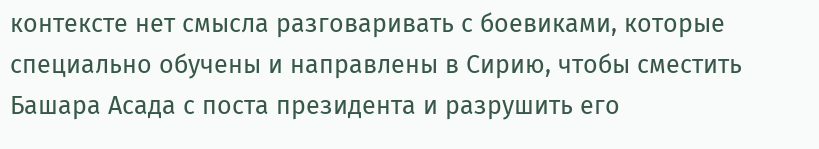контексте нет смысла разговаривать с боевиками, которые специально обучены и направлены в Сирию, чтобы сместить Башара Асада с поста президента и разрушить его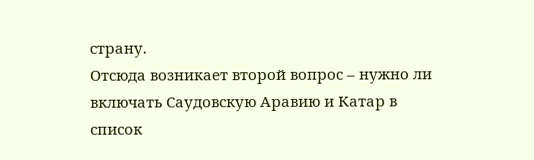страну.
Отсюда возникает второй вопрос – нужно ли включать Саудовскую Аравию и Катар в список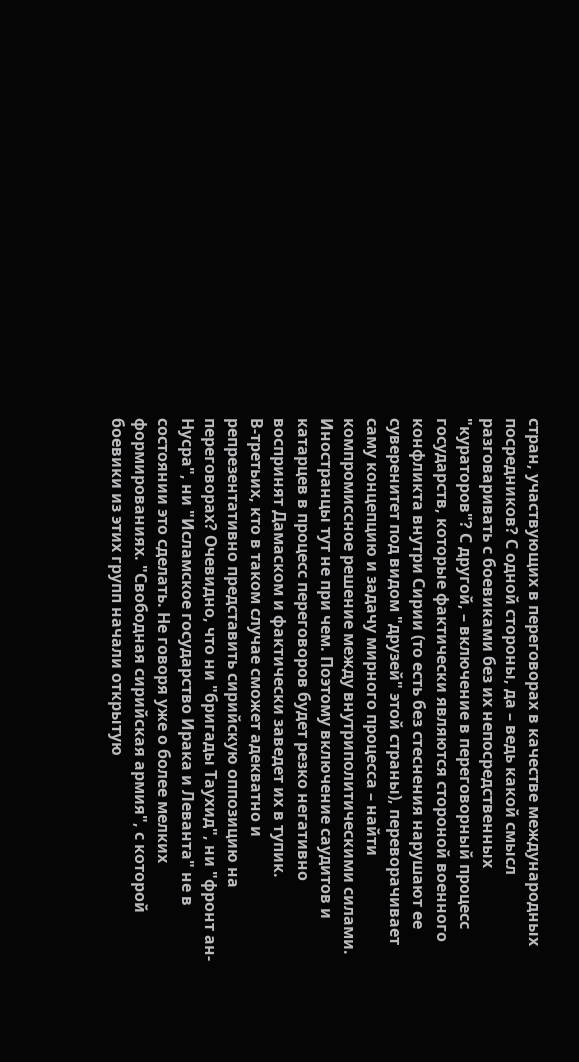стран, участвующих в переговорах в качестве международных посредников? С одной стороны, да – ведь какой смысл разговаривать с боевиками без их непосредственных "кураторов"? С другой, – включение в переговорный процесс государств, которые фактически являются стороной военного конфликта внутри Сирии (то есть без стеснения нарушают ее суверенитет под видом "друзей" этой страны), переворачивает саму концепцию и задачу мирного процесса – найти компромиссное решение между внутриполитическими силами. Иностранцы тут не при чем. Поэтому включение саудитов и катарцев в процесс переговоров будет резко негативно воспринят Дамаском и фактически заведет их в тупик.
В-третьих, кто в таком случае сможет адекватно и репрезентативно представить сирийскую оппозицию на переговорах? Очевидно, что ни "бригады Таухид", ни "фронт ан-Нусра", ни "Исламское государство Ирака и Леванта" не в состоянии это сделать. Не говоря уже о более мелких формированиях. "Свободная сирийская армия", с которой боевики из этих групп начали открытую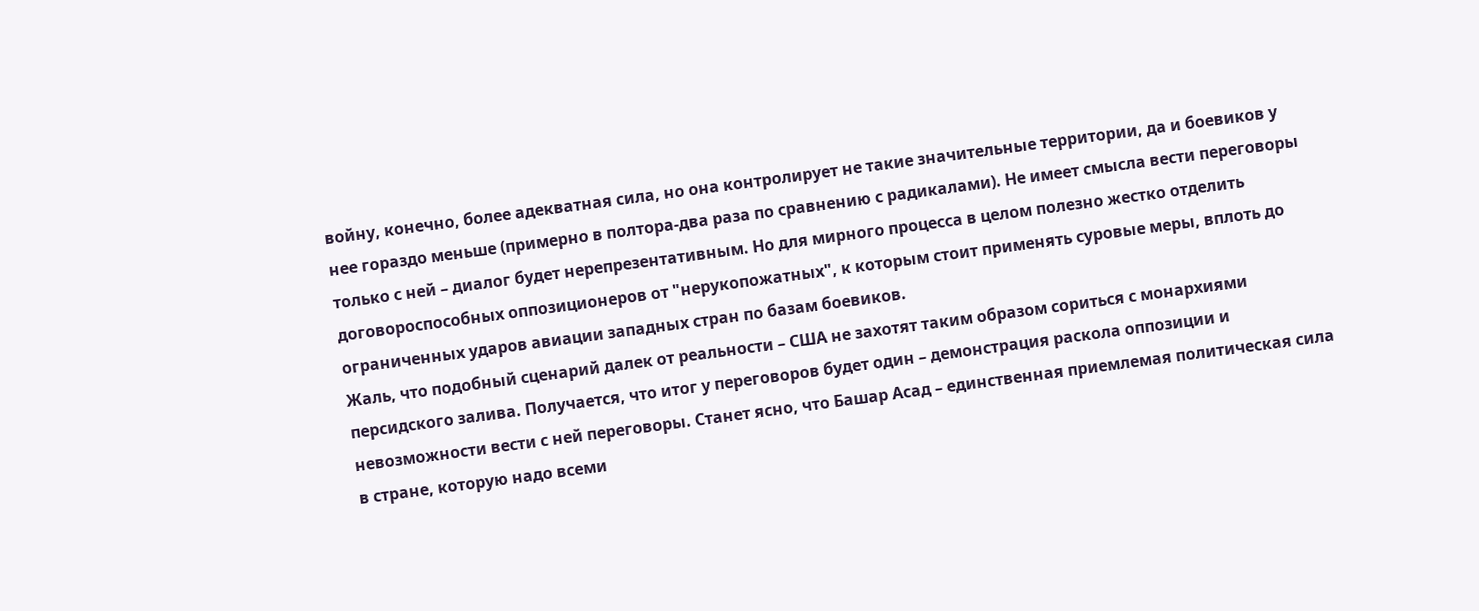войну, конечно, более адекватная сила, но она контролирует не такие значительные территории, да и боевиков у нее гораздо меньше (примерно в полтора-два раза по сравнению с радикалами). Не имеет смысла вести переговоры только с ней – диалог будет нерепрезентативным. Но для мирного процесса в целом полезно жестко отделить договороспособных оппозиционеров от "нерукопожатных", к которым стоит применять суровые меры, вплоть до ограниченных ударов авиации западных стран по базам боевиков.
Жаль, что подобный сценарий далек от реальности – США не захотят таким образом сориться с монархиями персидского залива. Получается, что итог у переговоров будет один – демонстрация раскола оппозиции и невозможности вести с ней переговоры. Станет ясно, что Башар Асад – единственная приемлемая политическая сила в стране, которую надо всеми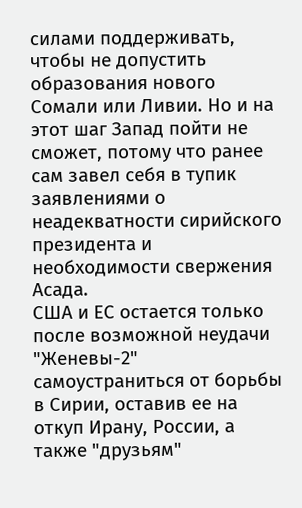силами поддерживать, чтобы не допустить образования нового Сомали или Ливии. Но и на этот шаг Запад пойти не сможет, потому что ранее сам завел себя в тупик заявлениями о неадекватности сирийского президента и необходимости свержения Асада.
США и ЕС остается только после возможной неудачи "Женевы-2" самоустраниться от борьбы в Сирии, оставив ее на откуп Ирану, России, а также "друзьям"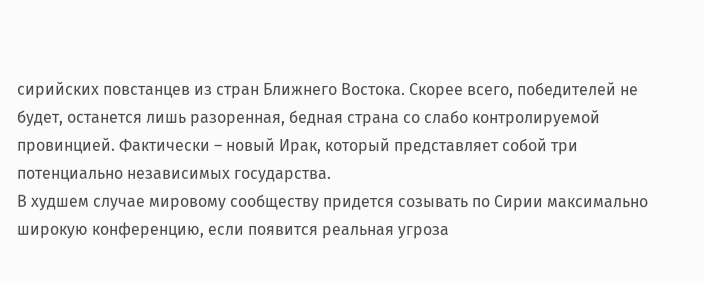сирийских повстанцев из стран Ближнего Востока. Скорее всего, победителей не будет, останется лишь разоренная, бедная страна со слабо контролируемой провинцией. Фактически – новый Ирак, который представляет собой три потенциально независимых государства.
В худшем случае мировому сообществу придется созывать по Сирии максимально широкую конференцию, если появится реальная угроза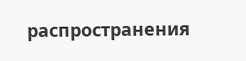распространения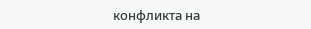конфликта на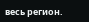весь регион.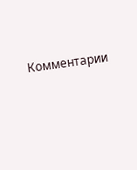Комментарии